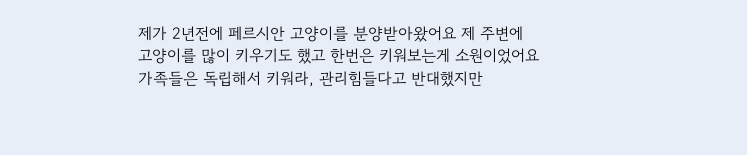제가 2년전에 페르시안 고양이를 분양받아왔어요 제 주변에
고양이를 많이 키우기도 했고 한번은 키워보는게 소원이었어요
가족들은 독립해서 키워라, 관리힘들다고 반대했지만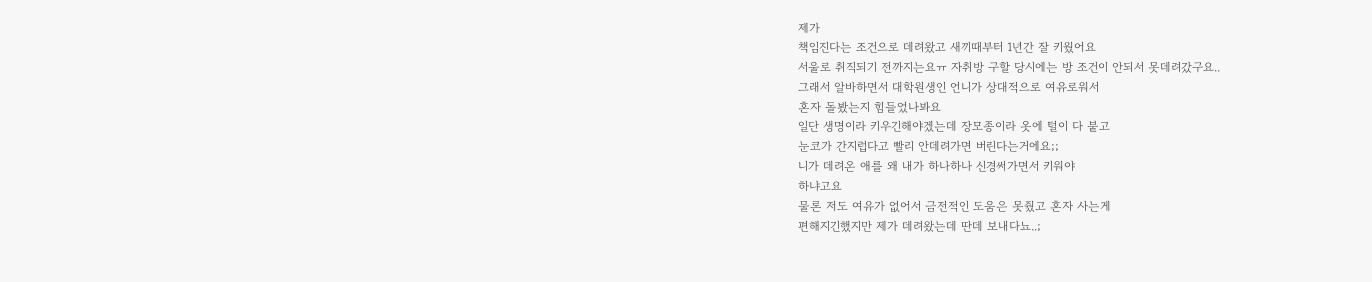제가
책임진다는 조건으로 데려왔고 새끼때부터 1년간 잘 키웠어요
서울로 취직되기 전까지는요ㅠ 자취방 구할 당시에는 방 조건이 안되서 못데려갔구요..
그래서 알바하면서 대학원생인 언니가 상대적으로 여유로워서
혼자 돌봤는지 힘들었나봐요
일단 생명이라 키우긴해야겠는데 장모종이라 옷에 털이 다 붙고
눈코가 간지럽다고 빨리 안데려가면 버린다는거에요;;
니가 데려온 애를 왜 내가 하나하나 신경써가면서 키워야
하냐고요
물론 저도 여유가 없어서 금전적인 도움은 못줬고 혼자 사는게
편해지긴했지만 제가 데려왔는데 딴데 보내다뇨..;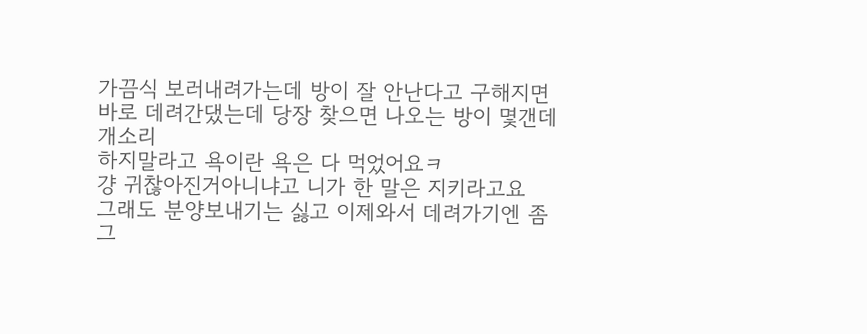가끔식 보러내려가는데 방이 잘 안난다고 구해지면
바로 데려간댔는데 당장 찾으면 나오는 방이 몇갠데 개소리
하지말라고 욕이란 욕은 다 먹었어요ㅋ
걍 귀찮아진거아니냐고 니가 한 말은 지키라고요
그래도 분양보내기는 싫고 이제와서 데려가기엔 좀 그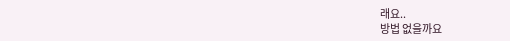래요..
방법 없을까요